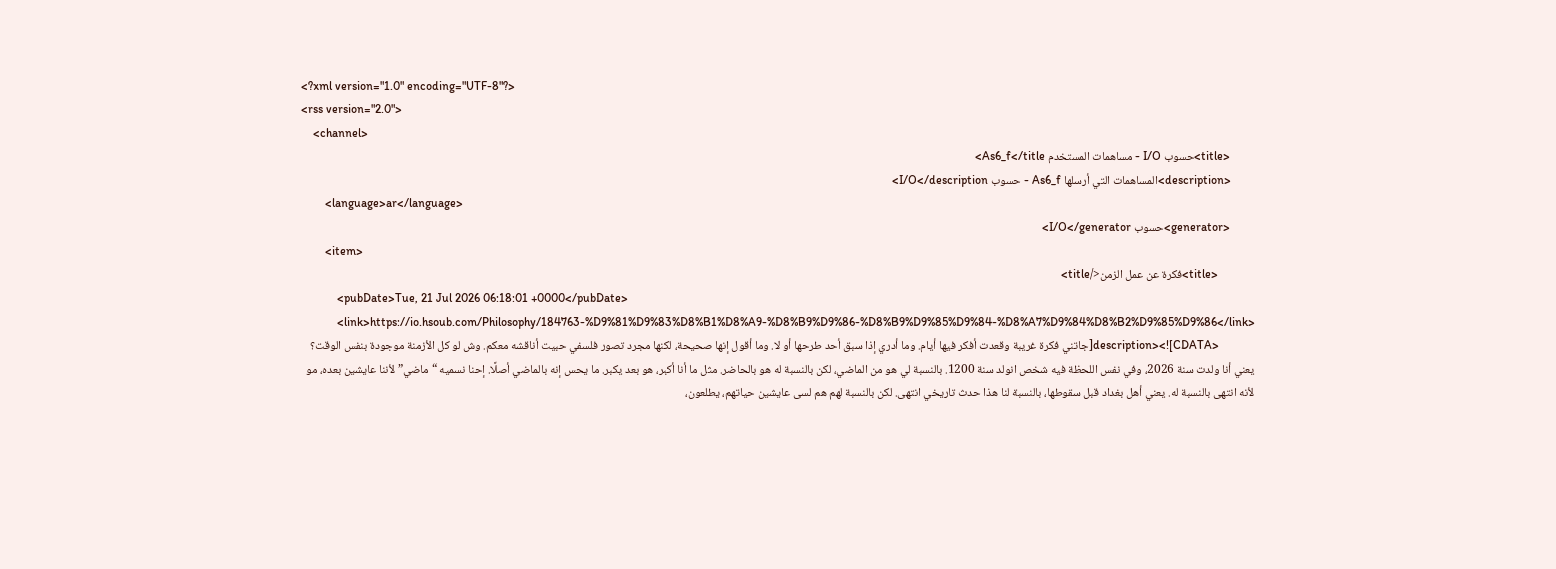<?xml version="1.0" encoding="UTF-8"?>
<rss version="2.0">
    <channel>
        <title>حسوب I/O - مساهمات المستخدم As6_f</title>
        <description>المساهمات التي أرسلها As6_f - حسوب I/O</description>
        <language>ar</language>
        <generator>حسوب I/O</generator>
        <item>
            <title>فكرة عن عمل الزمن</title>
            <pubDate>Tue, 21 Jul 2026 06:18:01 +0000</pubDate>
            <link>https://io.hsoub.com/Philosophy/184763-%D9%81%D9%83%D8%B1%D8%A9-%D8%B9%D9%86-%D8%B9%D9%85%D9%84-%D8%A7%D9%84%D8%B2%D9%85%D9%86</link>
            <description><![CDATA[جاتني فكرة غريبة وقعدت أفكر فيها أيام. وما أدري إذا سبق أحد طرحها أو لا. وما أقول إنها صحيحة، لكنها مجرد تصور فلسفي حبيت أناقشه معكم. وش لو كل الأزمنة موجودة بنفس الوقت؟ يعني أنا ولدت سنة 2026، وفي نفس اللحظة فيه شخص انولد سنة 1200. بالنسبة لي هو من الماضي، لكن بالنسبة له هو بالحاضر. مثل ما أنا أكبر، هو بعد يكبر. ما يحس إنه بالماضي أصلًا. إحنا نسميه “ماضي” لأننا عايشين بعده، مو لأنه انتهى بالنسبة له. يعني أهل بغداد قبل سقوطها، بالنسبة لنا هذا حدث تاريخي انتهى. لكن بالنسبة لهم هم لسى عايشين حياتهم، يطلعون،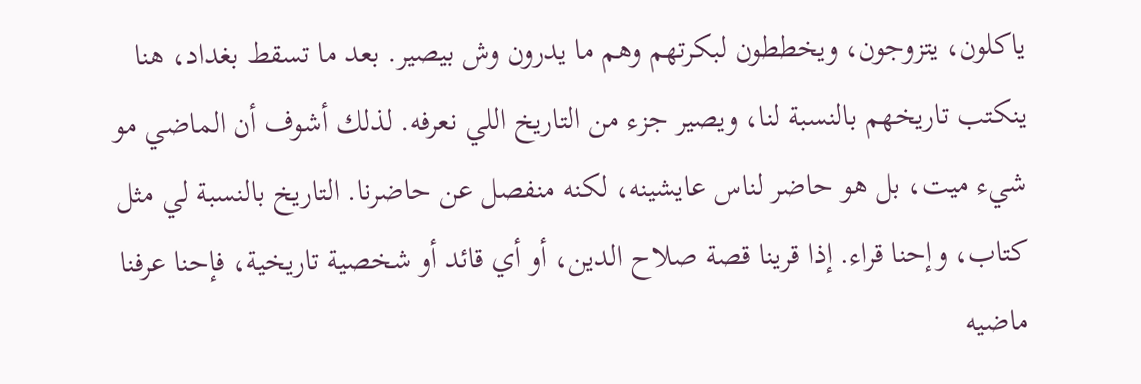ياكلون، يتزوجون، ويخططون لبكرتهم وهم ما يدرون وش بيصير. بعد ما تسقط بغداد، هنا ينكتب تاريخهم بالنسبة لنا، ويصير جزء من التاريخ اللي نعرفه. لذلك أشوف أن الماضي مو شيء ميت، بل هو حاضر لناس عايشينه، لكنه منفصل عن حاضرنا. التاريخ بالنسبة لي مثل كتاب، وإحنا قراء. إذا قرينا قصة صلاح الدين، أو أي قائد أو شخصية تاريخية، فإحنا عرفنا ماضيه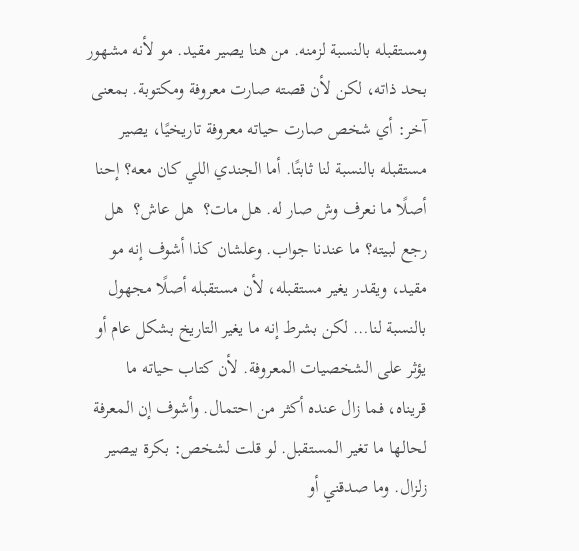ومستقبله بالنسبة لزمنه. من هنا يصير مقيد. مو لأنه مشهور بحد ذاته، لكن لأن قصته صارت معروفة ومكتوبة. بمعنى آخر: أي شخص صارت حياته معروفة تاريخيًا، يصير مستقبله بالنسبة لنا ثابتًا. أما الجندي اللي كان معه؟ إحنا أصلًا ما نعرف وش صار له. هل مات؟  هل عاش؟  هل رجع لبيته؟ ما عندنا جواب. وعلشان كذا أشوف إنه مو مقيد، ويقدر يغير مستقبله، لأن مستقبله أصلًا مجهول بالنسبة لنا… لكن بشرط إنه ما يغير التاريخ بشكل عام أو يؤثر على الشخصيات المعروفة. لأن كتاب حياته ما قريناه، فما زال عنده أكثر من احتمال. وأشوف إن المعرفة لحالها ما تغير المستقبل. لو قلت لشخص: بكرة بيصير زلزال. وما صدقني أو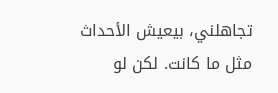تجاهلني، بيعيش الأحداث مثل ما كانت. لكن لو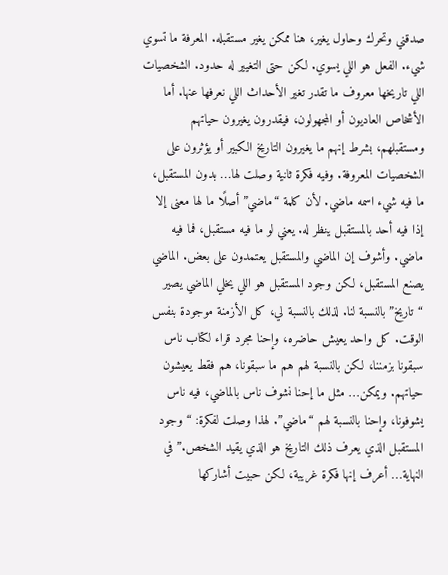صدقني وتحرك وحاول يغير، هنا ممكن يغير مستقبله. المعرفة ما تسوي شيء. الفعل هو اللي يسوي. لكن حتى التغيير له حدود. الشخصيات اللي تاريخها معروف ما تقدر تغير الأحداث اللي نعرفها عنها. أما الأشخاص العاديون أو المجهولون، فيقدرون يغيرون حياتهم ومستقبلهم، بشرط إنهم ما يغيرون التاريخ الكبير أو يؤثرون على الشخصيات المعروفة. وفيه فكرة ثانية وصلت لها… بدون المستقبل، ما فيه شيء اسمه ماضي. لأن كلمة “ماضي” أصلًا ما لها معنى إلا إذا فيه أحد بالمستقبل ينظر له. يعني لو ما فيه مستقبل، فما فيه ماضي. وأشوف إن الماضي والمستقبل يعتمدون على بعض. الماضي يصنع المستقبل، لكن وجود المستقبل هو اللي يخلي الماضي يصير “تاريخ” بالنسبة لنا. لذلك بالنسبة لي، كل الأزمنة موجودة بنفس الوقت. كل واحد يعيش حاضره، وإحنا مجرد قراء لكتاب ناس سبقونا بزمننا، لكن بالنسبة لهم هم ما سبقونا، هم فقط يعيشون حياتهم. ويمكن… مثل ما إحنا نشوف ناس بالماضي، فيه ناس يشوفونا، وإحنا بالنسبة لهم “ماضي”. لهذا وصلت لفكرة: “وجود المستقبل الذي يعرف ذلك التاريخ هو الذي يقيد الشخص.” في النهاية… أعرف إنها فكرة غريبة، لكن حبيت أشاركها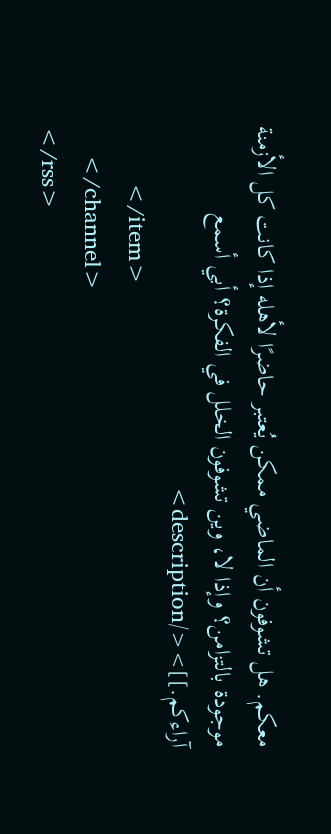معكم. هل تشوفون أن الماضي ممكن يُعتبر حاضرًا لأهله إذا كانت كل الأزمنة موجودة بالتزامن؟ وإذا لا، وين تشوفون الخلل في الفكرة؟ أبي أسمع آراءكم.]]></description>
        </item>
    </channel>
</rss>